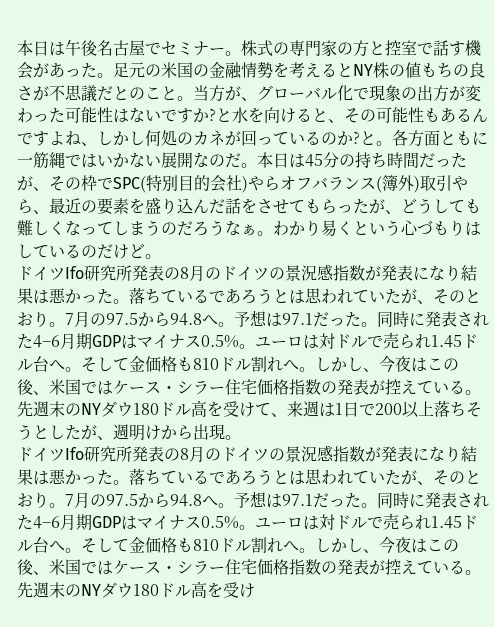本日は午後名古屋でセミナー。株式の専門家の方と控室で話す機会があった。足元の米国の金融情勢を考えるとNY株の値もちの良さが不思議だとのこと。当方が、グローバル化で現象の出方が変わった可能性はないですか?と水を向けると、その可能性もあるんですよね、しかし何処のカネが回っているのか?と。各方面ともに一筋縄ではいかない展開なのだ。本日は45分の持ち時間だったが、その枠でSPC(特別目的会社)やらオフバランス(簿外)取引やら、最近の要素を盛り込んだ話をさせてもらったが、どうしても難しくなってしまうのだろうなぁ。わかり易くという心づもりはしているのだけど。
ドイツIfo研究所発表の8月のドイツの景況感指数が発表になり結果は悪かった。落ちているであろうとは思われていたが、そのとおり。7月の97.5から94.8へ。予想は97.1だった。同時に発表された4−6月期GDPはマイナス0.5%。ユーロは対ドルで売られ1.45ドル台へ。そして金価格も810ドル割れへ。しかし、今夜はこの後、米国ではケース・シラー住宅価格指数の発表が控えている。先週末のNYダウ180ドル高を受けて、来週は1日で200以上落ちそうとしたが、週明けから出現。
ドイツIfo研究所発表の8月のドイツの景況感指数が発表になり結果は悪かった。落ちているであろうとは思われていたが、そのとおり。7月の97.5から94.8へ。予想は97.1だった。同時に発表された4−6月期GDPはマイナス0.5%。ユーロは対ドルで売られ1.45ドル台へ。そして金価格も810ドル割れへ。しかし、今夜はこの後、米国ではケース・シラー住宅価格指数の発表が控えている。先週末のNYダウ180ドル高を受け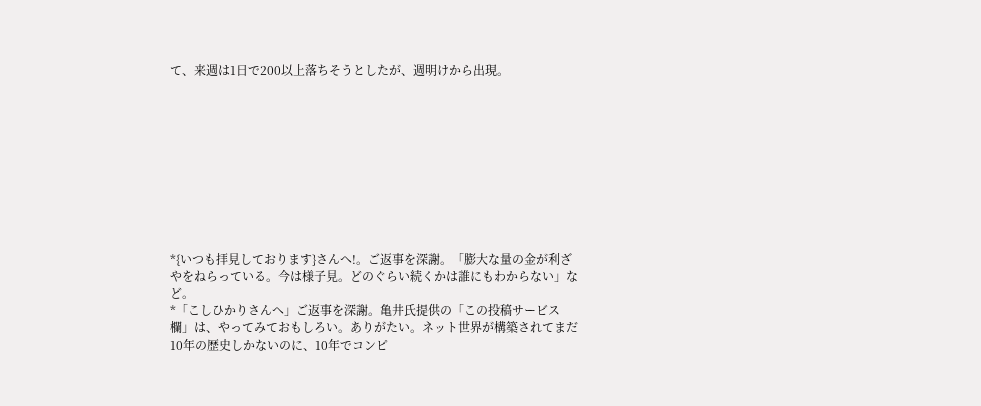て、来週は1日で200以上落ちそうとしたが、週明けから出現。










*{いつも拝見しております}さんへ!。ご返事を深謝。「膨大な量の金が利ざやをねらっている。今は様子見。どのぐらい続くかは誰にもわからない」など。
*「こしひかりさんへ」ご返事を深謝。亀井氏提供の「この投稿サービス欄」は、やってみておもしろい。ありがたい。ネット世界が構築されてまだ10年の歴史しかないのに、10年でコンピ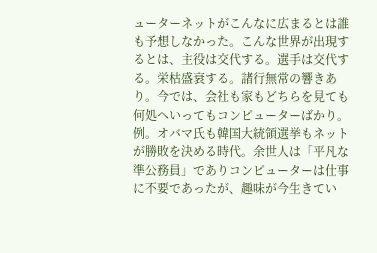ューターネットがこんなに広まるとは誰も予想しなかった。こんな世界が出現するとは、主役は交代する。選手は交代する。栄枯盛衰する。諸行無常の響きあり。今では、会社も家もどちらを見ても何処へいってもコンピューターばかり。例。オバマ氏も韓国大統領選挙もネットが勝敗を決める時代。余世人は「平凡な準公務員」でありコンピューターは仕事に不要であったが、趣味が今生きてい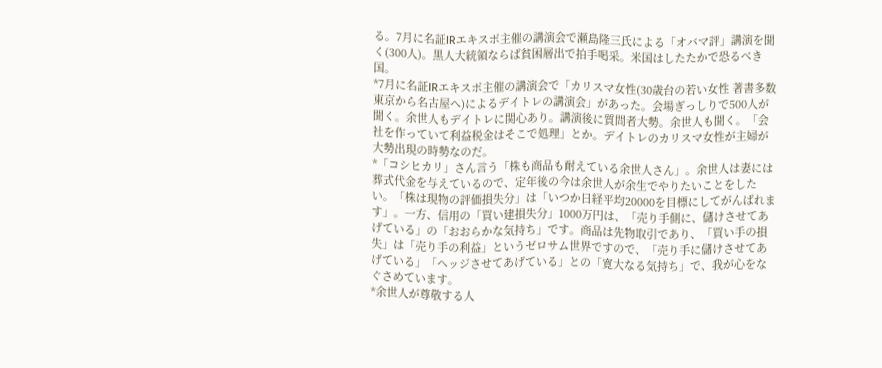る。7月に名証IRエキスポ主催の講演会で瀬島隆三氏による「オバマ評」講演を聞く(300人)。黒人大統領ならば貧困層出で拍手喝采。米国はしたたかで恐るべき国。
*7月に名証IRエキスポ主催の講演会で「カリスマ女性(30歳台の若い女性 著書多数 東京から名古屋へ)によるデイトレの講演会」があった。会場ぎっしりで500人が聞く。余世人もデイトレに関心あり。講演後に質問者大勢。余世人も聞く。「会社を作っていて利益税金はそこで処理」とか。デイトレのカリスマ女性が主婦が大勢出現の時勢なのだ。
*「コシヒカリ」さん言う「株も商品も耐えている余世人さん」。余世人は妻には葬式代金を与えているので、定年後の今は余世人が余生でやりたいことをしたい。「株は現物の評価損失分」は「いつか日経平均20000を目標にしてがんばれます」。一方、信用の「買い建損失分」1000万円は、「売り手側に、儲けさせてあげている」の「おおらかな気持ち」です。商品は先物取引であり、「買い手の損失」は「売り手の利益」というゼロサム世界ですので、「売り手に儲けさせてあげている」「ヘッジさせてあげている」との「寛大なる気持ち」で、我が心をなぐさめています。
*余世人が尊敬する人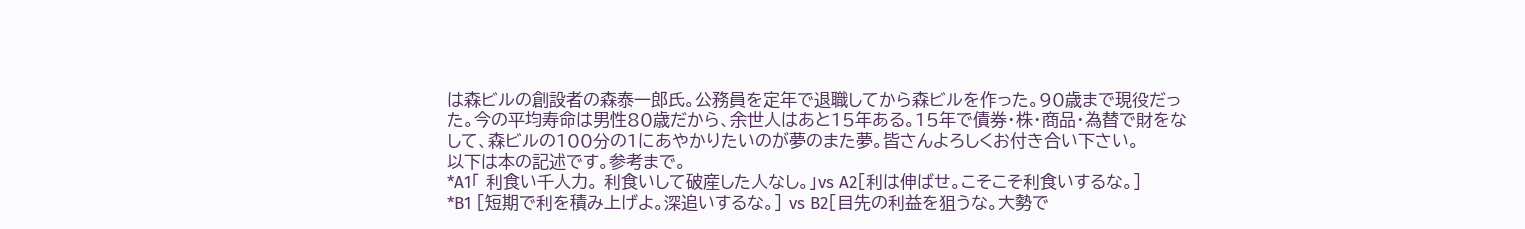は森ビルの創設者の森泰一郎氏。公務員を定年で退職してから森ビルを作った。90歳まで現役だった。今の平均寿命は男性80歳だから、余世人はあと15年ある。15年で債券・株・商品・為替で財をなして、森ビルの100分の1にあやかりたいのが夢のまた夢。皆さんよろしくお付き合い下さい。
以下は本の記述です。参考まで。
*A1「 利食い千人力。 利食いして破産した人なし。」vs A2[利は伸ばせ。こそこそ利食いするな。]
*B1 [短期で利を積み上げよ。深追いするな。] vs B2[目先の利益を狙うな。大勢で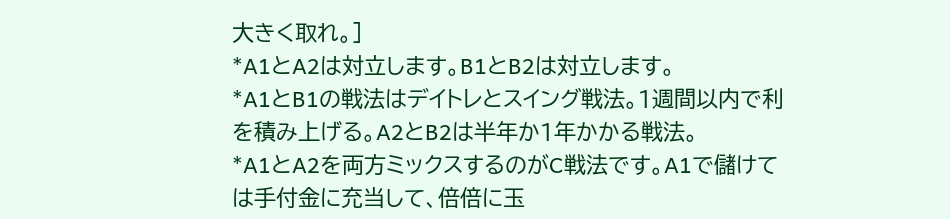大きく取れ。]
*A1とA2は対立します。B1とB2は対立します。
*A1とB1の戦法はデイトレとスイング戦法。1週間以内で利を積み上げる。A2とB2は半年か1年かかる戦法。
*A1とA2を両方ミックスするのがC戦法です。A1で儲けては手付金に充当して、倍倍に玉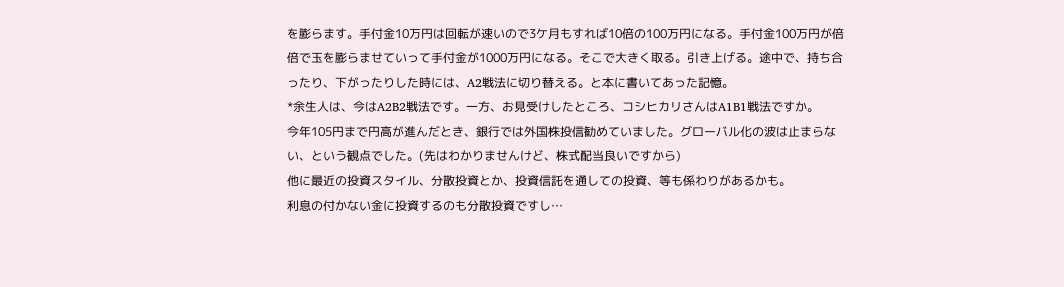を膨らます。手付金10万円は回転が速いので3ケ月もすれば10倍の100万円になる。手付金100万円が倍倍で玉を膨らませていって手付金が1000万円になる。そこで大きく取る。引き上げる。途中で、持ち合ったり、下がったりした時には、A2戦法に切り替える。と本に書いてあった記憶。
*余生人は、今はA2B2戦法です。一方、お見受けしたところ、コシヒカリさんはA1B1戦法ですか。
今年105円まで円高が進んだとき、銀行では外国株投信勧めていました。グローバル化の波は止まらない、という観点でした。(先はわかりませんけど、株式配当良いですから)
他に最近の投資スタイル、分散投資とか、投資信託を通しての投資、等も係わりがあるかも。
利息の付かない金に投資するのも分散投資ですし…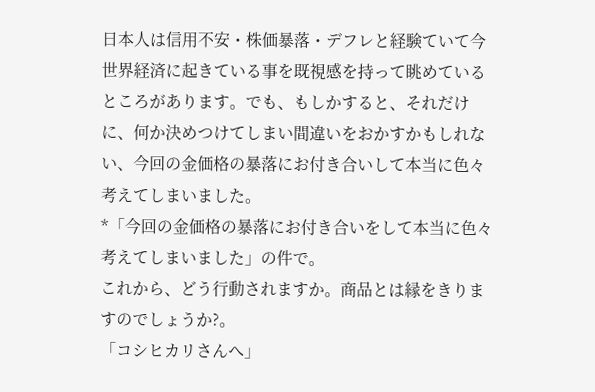日本人は信用不安・株価暴落・デフレと経験ていて今世界経済に起きている事を既視感を持って眺めているところがあります。でも、もしかすると、それだけに、何か決めつけてしまい間違いをおかすかもしれない、今回の金価格の暴落にお付き合いして本当に色々考えてしまいました。
*「今回の金価格の暴落にお付き合いをして本当に色々考えてしまいました」の件で。
これから、どう行動されますか。商品とは縁をきりますのでしょうか?。
「コシヒカリさんへ」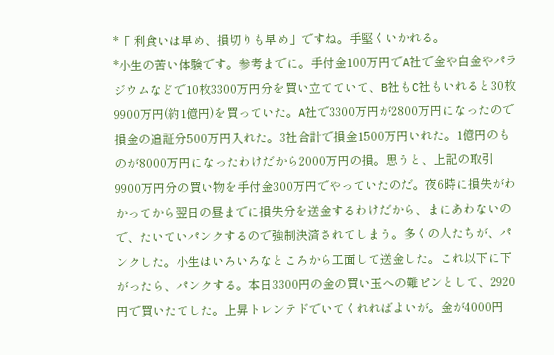*「 利食いは早め、損切りも早め」ですね。手堅くいかれる。
*小生の苦い体験です。参考までに。手付金100万円でA社で金や白金やパラジウムなどで10枚3300万円分を買い立てていて、B社もC社もいれると30枚9900万円(約1億円)を買っていた。A社で3300万円が2800万円になったので損金の追証分500万円入れた。3社合計で損金1500万円いれた。1億円のものが8000万円になったわけだから2000万円の損。思うと、上記の取引9900万円分の買い物を手付金300万円でやっていたのだ。夜6時に損失がわかってから翌日の昼までに損失分を送金するわけだから、まにあわないので、たいていパンクするので強制決済されてしまう。多くの人たちが、パンクした。小生はいろいろなところから工面して送金した。これ以下に下がったら、パンクする。本日3300円の金の買い玉への難ピンとして、2920円で買いたてした。上昇トレンテドでいてくれればよいが。金が4000円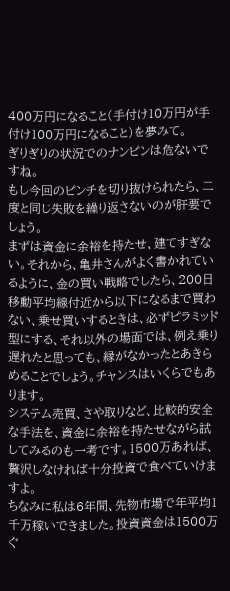400万円になること(手付け10万円が手付け100万円になること)を夢みて。
ぎりぎりの状況でのナンピンは危ないですね。
もし今回のピンチを切り抜けられたら、二度と同じ失敗を繰り返さないのが肝要でしょう。
まずは資金に余裕を持たせ、建てすぎない。それから、亀井さんがよく書かれているように、金の買い戦略でしたら、200日移動平均線付近から以下になるまで買わない、乗せ買いするときは、必ずピラミッド型にする、それ以外の場面では、例え乗り遅れたと思っても、縁がなかったとあきらめることでしょう。チャンスはいくらでもあります。
システム売買、さや取りなど、比較的安全な手法を、資金に余裕を持たせながら試してみるのも一考です。1500万あれば、贅沢しなければ十分投資で食べていけますよ。
ちなみに私は6年間、先物市場で年平均1千万稼いできました。投資資金は1500万ぐ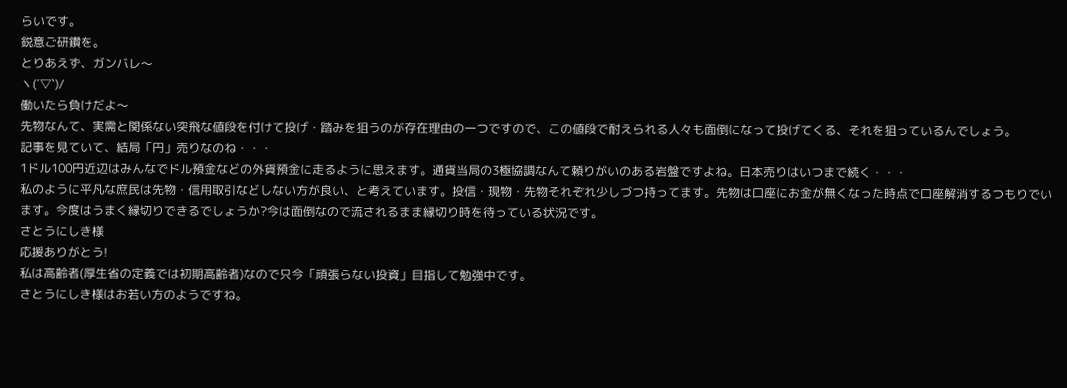らいです。
鋭意ご研鑽を。
とりあえず、ガンバレ〜
ヽ(´▽`)/
働いたら負けだよ〜
先物なんて、実需と関係ない突飛な値段を付けて投げ・踏みを狙うのが存在理由の一つですので、この値段で耐えられる人々も面倒になって投げてくる、それを狙っているんでしょう。
記事を見ていて、結局「円」売りなのね・・・
1ドル100円近辺はみんなでドル預金などの外貨預金に走るように思えます。通貨当局の3極協調なんて頼りがいのある岩盤ですよね。日本売りはいつまで続く・・・
私のように平凡な庶民は先物・信用取引などしない方が良い、と考えています。投信・現物・先物それぞれ少しづつ持ってます。先物は口座にお金が無くなった時点で口座解消するつもりでいます。今度はうまく縁切りできるでしょうか?今は面倒なので流されるまま縁切り時を待っている状況です。
さとうにしき様
応援ありがとう!
私は高齢者(厚生省の定義では初期高齢者)なので只今「頑張らない投資」目指して勉強中です。
さとうにしき様はお若い方のようですね。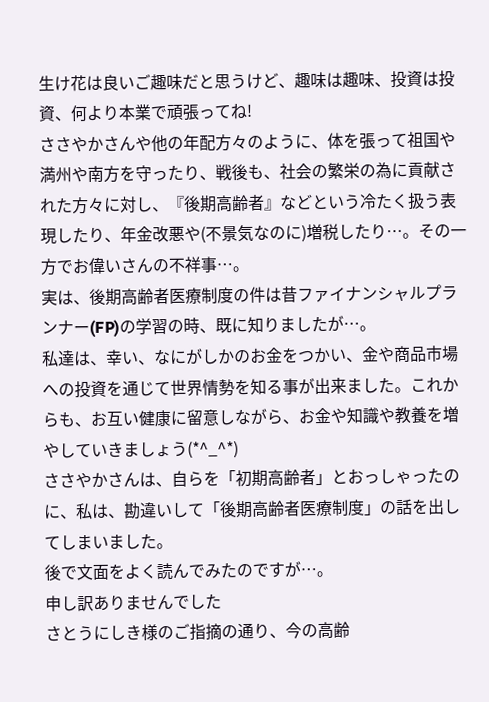生け花は良いご趣味だと思うけど、趣味は趣味、投資は投資、何より本業で頑張ってね!
ささやかさんや他の年配方々のように、体を張って祖国や満州や南方を守ったり、戦後も、社会の繁栄の為に貢献された方々に対し、『後期高齢者』などという冷たく扱う表現したり、年金改悪や(不景気なのに)増税したり…。その一方でお偉いさんの不祥事…。
実は、後期高齢者医療制度の件は昔ファイナンシャルプランナー(FP)の学習の時、既に知りましたが…。
私達は、幸い、なにがしかのお金をつかい、金や商品市場への投資を通じて世界情勢を知る事が出来ました。これからも、お互い健康に留意しながら、お金や知識や教養を増やしていきましょう(*^_^*)
ささやかさんは、自らを「初期高齢者」とおっしゃったのに、私は、勘違いして「後期高齢者医療制度」の話を出してしまいました。
後で文面をよく読んでみたのですが…。
申し訳ありませんでした
さとうにしき様のご指摘の通り、今の高齢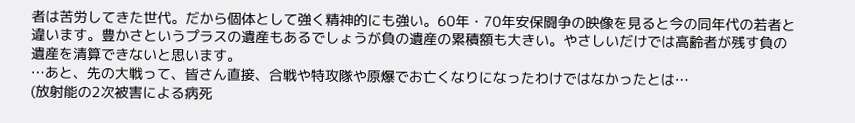者は苦労してきた世代。だから個体として強く精神的にも強い。60年・70年安保闘争の映像を見ると今の同年代の若者と違います。豊かさというプラスの遺産もあるでしょうが負の遺産の累積額も大きい。やさしいだけでは高齢者が残す負の遺産を清算できないと思います。
…あと、先の大戦って、皆さん直接、合戦や特攻隊や原爆でお亡くなりになったわけではなかったとは…
(放射能の2次被害による病死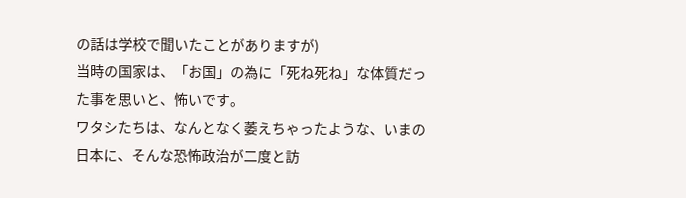の話は学校で聞いたことがありますが)
当時の国家は、「お国」の為に「死ね死ね」な体質だった事を思いと、怖いです。
ワタシたちは、なんとなく萎えちゃったような、いまの日本に、そんな恐怖政治が二度と訪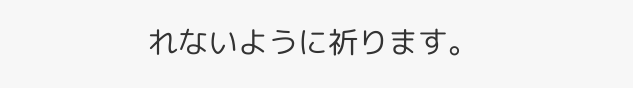れないように祈ります。